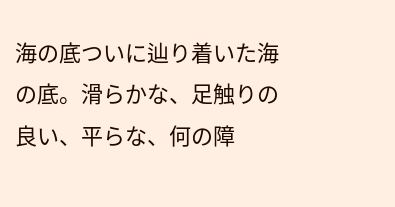海の底ついに辿り着いた海の底。滑らかな、足触りの良い、平らな、何の障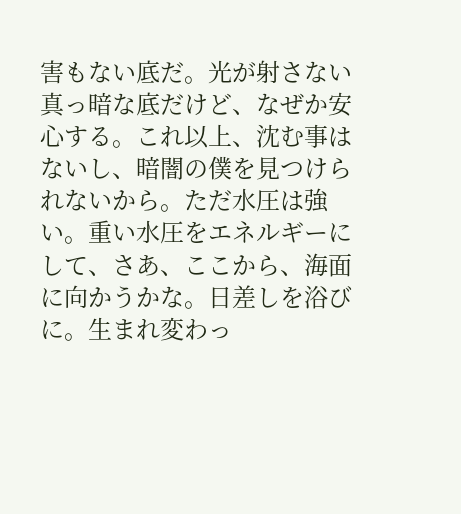害もない底だ。光が射さない真っ暗な底だけど、なぜか安心する。これ以上、沈む事はないし、暗闇の僕を見つけられないから。ただ水圧は強い。重い水圧をエネルギーにして、さあ、ここから、海面に向かうかな。日差しを浴びに。生まれ変わっ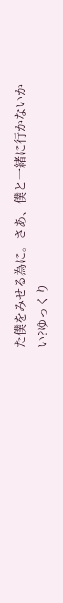た僕をみせる為に。さあ、僕と一緒に行かないかい?ゆっくり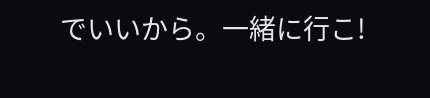でいいから。一緒に行こ!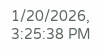1/20/2026, 3:25:38 PM